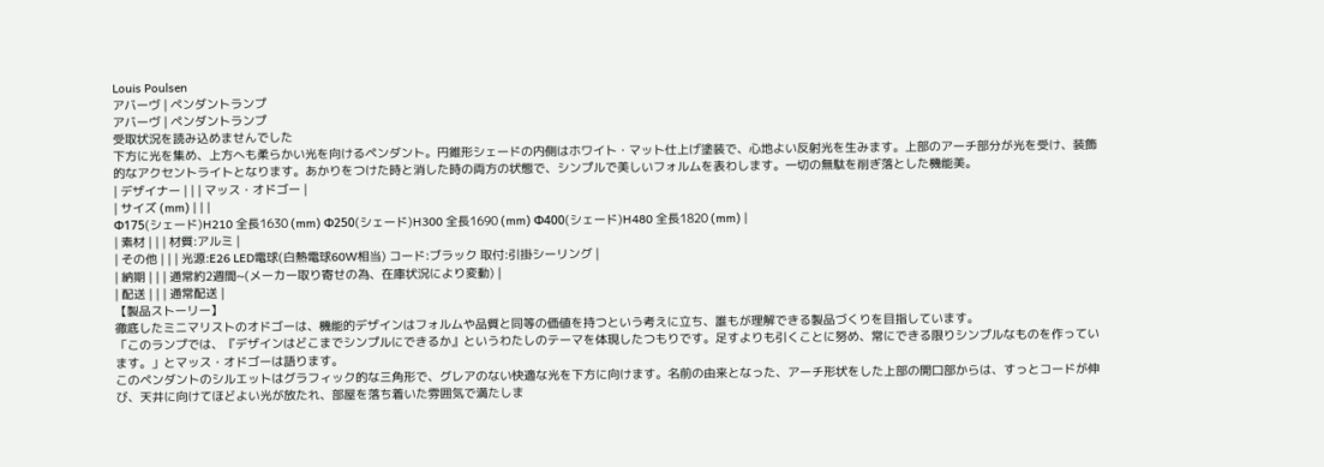Louis Poulsen
アバーヴ | ペンダントランプ
アバーヴ | ペンダントランプ
受取状況を読み込めませんでした
下方に光を集め、上方へも柔らかい光を向けるペンダント。円錐形シェードの内側はホワイト・マット仕上げ塗装で、心地よい反射光を生みます。上部のアーチ部分が光を受け、装飾的なアクセントライトとなります。あかりをつけた時と消した時の両方の状態で、シンプルで美しいフォルムを表わします。一切の無駄を削ぎ落とした機能美。
| デザイナー | | | マッス・オドゴー |
| サイズ (mm) | | |
Φ175(シェード)H210 全長1630 (mm) Φ250(シェード)H300 全長1690 (mm) Φ400(シェード)H480 全長1820 (mm) |
| 素材 | | | 材質:アルミ |
| その他 | | | 光源:E26 LED電球(白熱電球60W相当) コード:ブラック 取付:引掛シーリング |
| 納期 | | | 通常約2週間~(メーカー取り寄せの為、在庫状況により変動) |
| 配送 | | | 通常配送 |
【製品ストーリー】
徹底したミニマリストのオドゴーは、機能的デザインはフォルムや品質と同等の価値を持つという考えに立ち、誰もが理解できる製品づくりを目指しています。
「このランプでは、『デザインはどこまでシンプルにできるか』というわたしのテーマを体現したつもりです。足すよりも引くことに努め、常にできる限りシンプルなものを作っています。」とマッス・オドゴーは語ります。
このペンダントのシルエットはグラフィック的な三角形で、グレアのない快適な光を下方に向けます。名前の由来となった、アーチ形状をした上部の開口部からは、すっとコードが伸び、天井に向けてほどよい光が放たれ、部屋を落ち着いた雰囲気で満たしま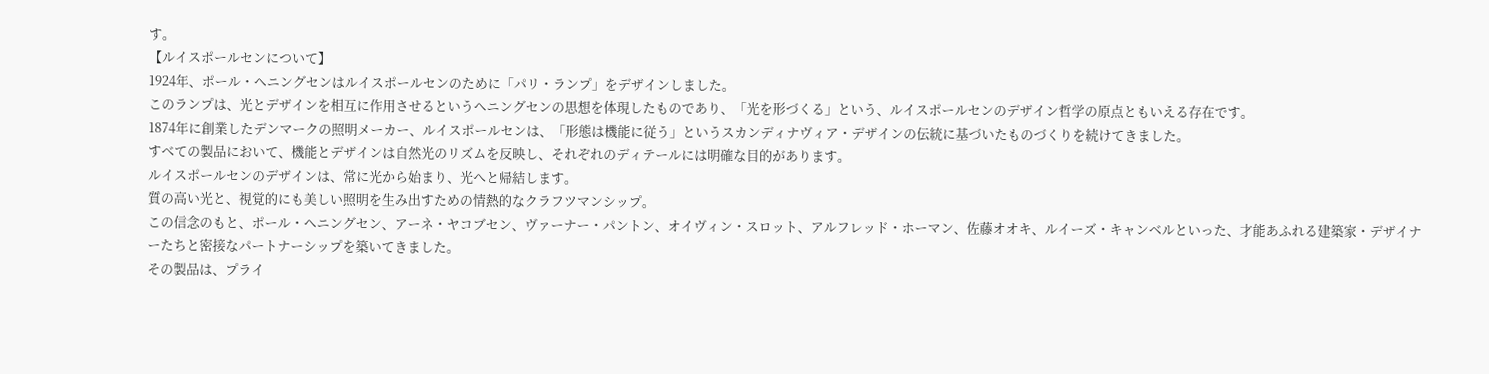す。
【ルイスポールセンについて】
1924年、ポール・ヘニングセンはルイスポールセンのために「パリ・ランプ」をデザインしました。
このランプは、光とデザインを相互に作用させるというヘニングセンの思想を体現したものであり、「光を形づくる」という、ルイスポールセンのデザイン哲学の原点ともいえる存在です。
1874年に創業したデンマークの照明メーカー、ルイスポールセンは、「形態は機能に従う」というスカンディナヴィア・デザインの伝統に基づいたものづくりを続けてきました。
すべての製品において、機能とデザインは自然光のリズムを反映し、それぞれのディテールには明確な目的があります。
ルイスポールセンのデザインは、常に光から始まり、光へと帰結します。
質の高い光と、視覚的にも美しい照明を生み出すための情熱的なクラフツマンシップ。
この信念のもと、ポール・ヘニングセン、アーネ・ヤコブセン、ヴァーナー・パントン、オイヴィン・スロット、アルフレッド・ホーマン、佐藤オオキ、ルイーズ・キャンベルといった、才能あふれる建築家・デザイナーたちと密接なパートナーシップを築いてきました。
その製品は、プライ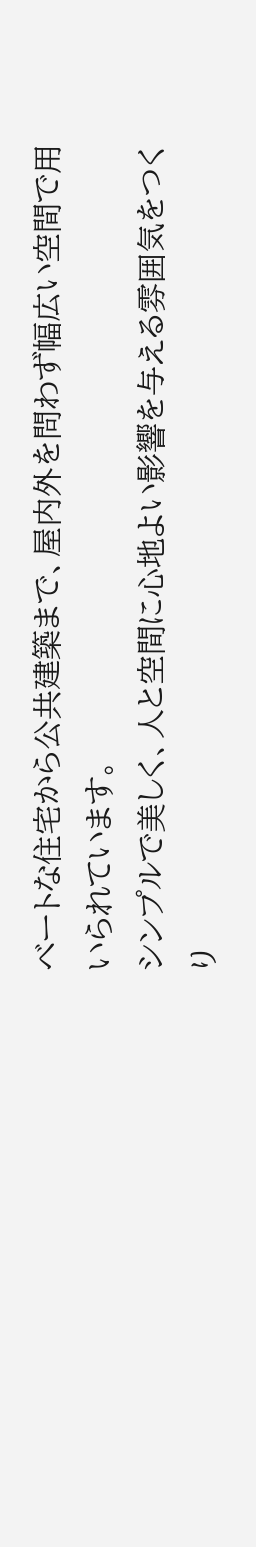ベートな住宅から公共建築まで、屋内外を問わず幅広い空間で用いられています。
シンプルで美しく、人と空間に心地よい影響を与える雰囲気をつくり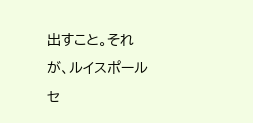出すこと。それが、ルイスポールセ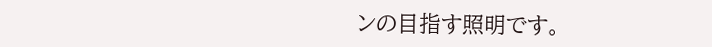ンの目指す照明です。